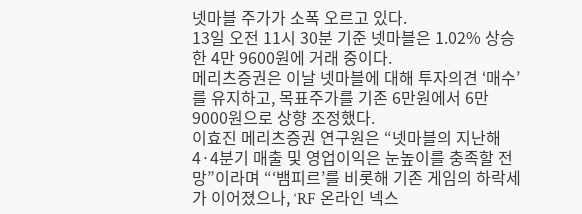넷마블 주가가 소폭 오르고 있다.
13일 오전 11시 30분 기준 넷마블은 1.02% 상승한 4만 9600원에 거래 중이다.
메리츠증권은 이날 넷마블에 대해 투자의견 ‘매수’를 유지하고, 목표주가를 기존 6만원에서 6만9000원으로 상향 조정했다.
이효진 메리츠증권 연구원은 “넷마블의 지난해 4·4분기 매출 및 영업이익은 눈높이를 충족할 전망”이라며 “‘뱀피르’를 비롯해 기존 게임의 하락세가 이어졌으나, ‘RF 온라인 넥스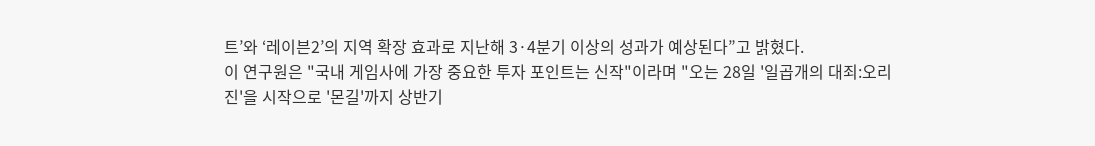트’와 ‘레이븐2’의 지역 확장 효과로 지난해 3·4분기 이상의 성과가 예상된다”고 밝혔다.
이 연구원은 "국내 게임사에 가장 중요한 투자 포인트는 신작"이라며 "오는 28일 '일곱개의 대죄:오리진'을 시작으로 '몬길'까지 상반기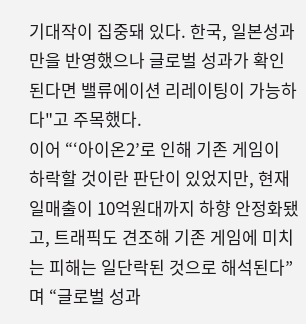기대작이 집중돼 있다. 한국, 일본성과 만을 반영했으나 글로벌 성과가 확인된다면 밸류에이션 리레이팅이 가능하다"고 주목했다.
이어 “‘아이온2’로 인해 기존 게임이 하락할 것이란 판단이 있었지만, 현재 일매출이 10억원대까지 하향 안정화됐고, 트래픽도 견조해 기존 게임에 미치는 피해는 일단락된 것으로 해석된다”며 “글로벌 성과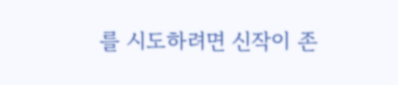를 시도하려면 신작이 존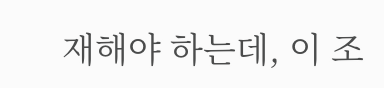재해야 하는데, 이 조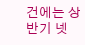건에는 상반기 넷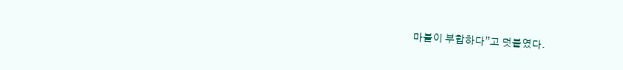마블이 부합하다”고 덧붙였다.